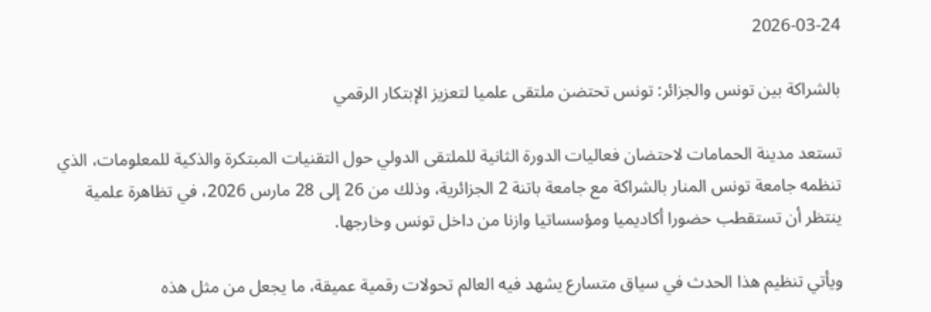2026-03-24

بالشراكة بين تونس والجزائر: تونس تحتضن ملتقى علميا لتعزيز الإبتكار الرقمي

تستعد مدينة الحمامات لاحتضان فعاليات الدورة الثانية للملتقى الدولي حول التقنيات المبتكرة والذكية للمعلومات، الذي تنظمه جامعة تونس المنار بالشراكة مع جامعة باتنة 2 الجزائرية، وذلك من 26 إلى 28 مارس 2026، في تظاهرة علمية ينتظر أن تستقطب حضورا أكاديميا ومؤسساتيا وازنا من داخل تونس وخارجها.

ويأتي تنظيم هذا الحدث في سياق متسارع يشهد فيه العالم تحولات رقمية عميقة، ما يجعل من مثل هذه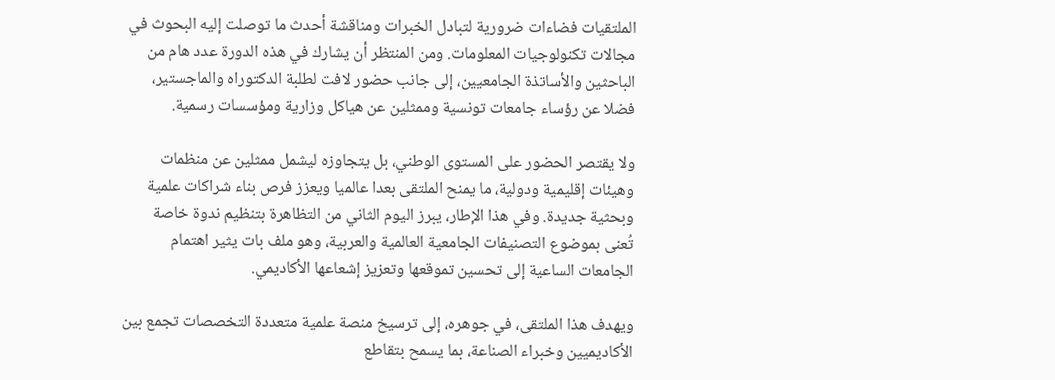الملتقيات فضاءات ضرورية لتبادل الخبرات ومناقشة أحدث ما توصلت إليه البحوث في مجالات تكنولوجيات المعلومات. ومن المنتظر أن يشارك في هذه الدورة عدد هام من الباحثين والأساتذة الجامعيين، إلى جانب حضور لافت لطلبة الدكتوراه والماجستير، فضلا عن رؤساء جامعات تونسية وممثلين عن هياكل وزارية ومؤسسات رسمية.

ولا يقتصر الحضور على المستوى الوطني، بل يتجاوزه ليشمل ممثلين عن منظمات وهيئات إقليمية ودولية، ما يمنح الملتقى بعدا عالميا ويعزز فرص بناء شراكات علمية وبحثية جديدة. وفي هذا الإطار، يبرز اليوم الثاني من التظاهرة بتنظيم ندوة خاصة تُعنى بموضوع التصنيفات الجامعية العالمية والعربية، وهو ملف بات يثير اهتمام الجامعات الساعية إلى تحسين تموقعها وتعزيز إشعاعها الأكاديمي.

ويهدف هذا الملتقى، في جوهره، إلى ترسيخ منصة علمية متعددة التخصصات تجمع بين الأكاديميين وخبراء الصناعة، بما يسمح بتقاطع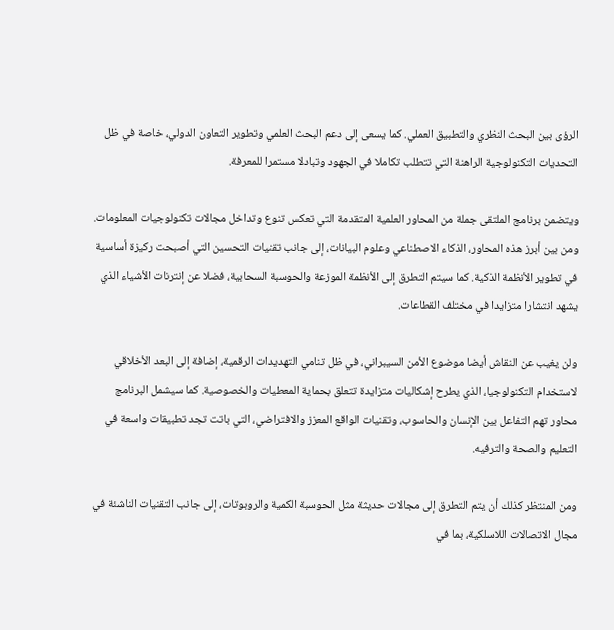الرؤى بين البحث النظري والتطبيق العملي. كما يسعى إلى دعم البحث العلمي وتطوير التعاون الدولي، خاصة في ظل التحديات التكنولوجية الراهنة التي تتطلب تكاملا في الجهود وتبادلا مستمرا للمعرفة.

ويتضمن برنامج الملتقى جملة من المحاور العلمية المتقدمة التي تعكس تنوع وتداخل مجالات تكنولوجيات المعلومات. ومن بين أبرز هذه المحاور، الذكاء الاصطناعي وعلوم البيانات، إلى جانب تقنيات التحسين التي أصبحت ركيزة أساسية في تطوير الأنظمة الذكية. كما سيتم التطرق إلى الأنظمة الموزعة والحوسبة السحابية، فضلا عن إنترنات الأشياء الذي يشهد انتشارا متزايدا في مختلف القطاعات.

ولن يغيب عن النقاش أيضا موضوع الأمن السيبراني، في ظل تنامي التهديدات الرقمية، إضافة إلى البعد الأخلاقي لاستخدام التكنولوجيا، الذي يطرح إشكاليات متزايدة تتعلق بحماية المعطيات والخصوصية. كما سيشمل البرنامج محاور تهم التفاعل بين الإنسان والحاسوب، وتقنيات الواقع المعزز والافتراضي، التي باتت تجد تطبيقات واسعة في التعليم والصحة والترفيه.

ومن المنتظر كذلك أن يتم التطرق إلى مجالات حديثة مثل الحوسبة الكمية والروبوتات، إلى جانب التقنيات الناشئة في مجال الاتصالات اللاسلكية، بما في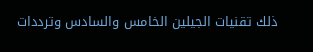ذلك تقنيات الجيلين الخامس والسادس وترددات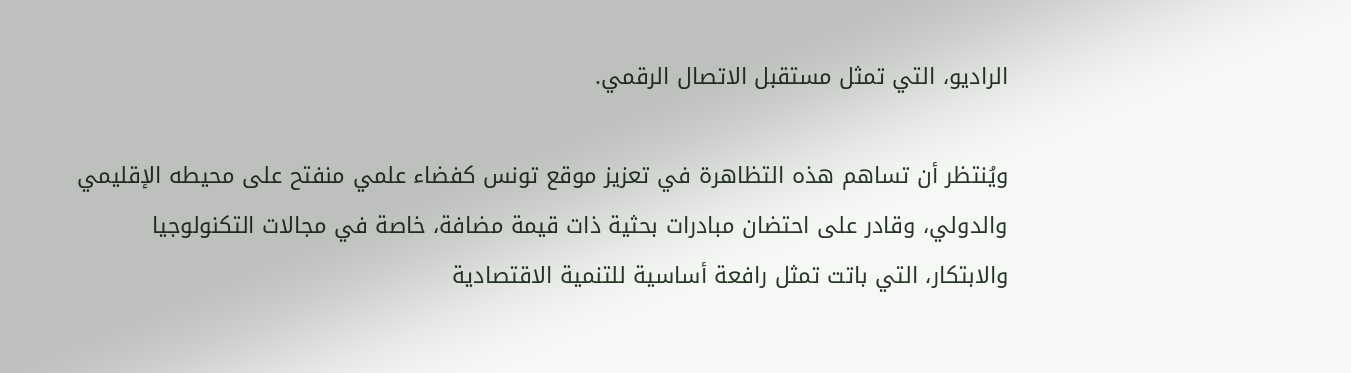الراديو، التي تمثل مستقبل الاتصال الرقمي.

ويُنتظر أن تساهم هذه التظاهرة في تعزيز موقع تونس كفضاء علمي منفتح على محيطه الإقليمي والدولي، وقادر على احتضان مبادرات بحثية ذات قيمة مضافة، خاصة في مجالات التكنولوجيا والابتكار، التي باتت تمثل رافعة أساسية للتنمية الاقتصادية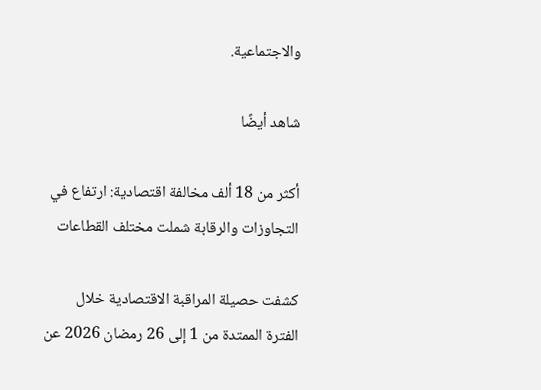والاجتماعية.

شاهد أيضًا

أكثر من 18 ألف مخالفة اقتصادية: ارتفاع في التجاوزات والرقابة شملت مختلف القطاعات

كشفت حصيلة المراقبة الاقتصادية خلال الفترة الممتدة من 1 إلى 26 رمضان 2026 عن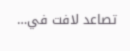تصاعد لافت في…